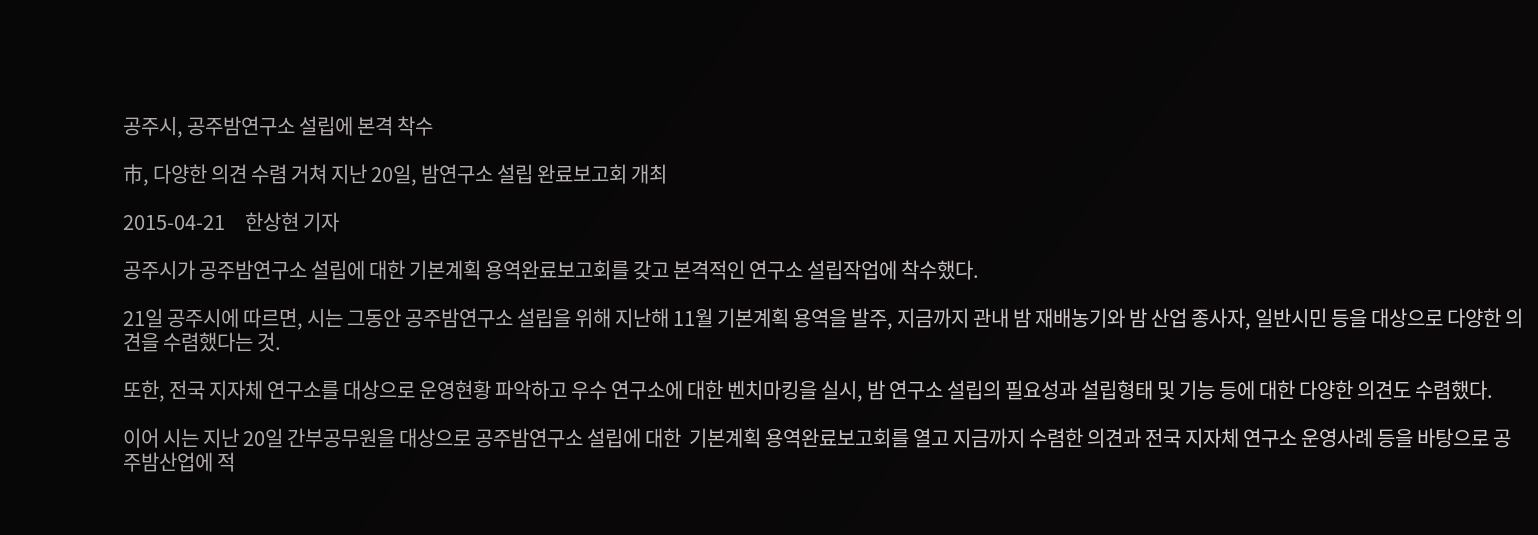공주시, 공주밤연구소 설립에 본격 착수

市, 다양한 의견 수렴 거쳐 지난 20일, 밤연구소 설립 완료보고회 개최

2015-04-21     한상현 기자

공주시가 공주밤연구소 설립에 대한 기본계획 용역완료보고회를 갖고 본격적인 연구소 설립작업에 착수했다.

21일 공주시에 따르면, 시는 그동안 공주밤연구소 설립을 위해 지난해 11월 기본계획 용역을 발주, 지금까지 관내 밤 재배농기와 밤 산업 종사자, 일반시민 등을 대상으로 다양한 의견을 수렴했다는 것.

또한, 전국 지자체 연구소를 대상으로 운영현황 파악하고 우수 연구소에 대한 벤치마킹을 실시, 밤 연구소 설립의 필요성과 설립형태 및 기능 등에 대한 다양한 의견도 수렴했다.

이어 시는 지난 20일 간부공무원을 대상으로 공주밤연구소 설립에 대한  기본계획 용역완료보고회를 열고 지금까지 수렴한 의견과 전국 지자체 연구소 운영사례 등을 바탕으로 공주밤산업에 적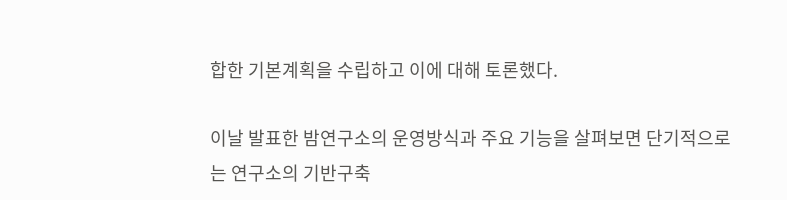합한 기본계획을 수립하고 이에 대해 토론했다.

이날 발표한 밤연구소의 운영방식과 주요 기능을 살펴보면 단기적으로는 연구소의 기반구축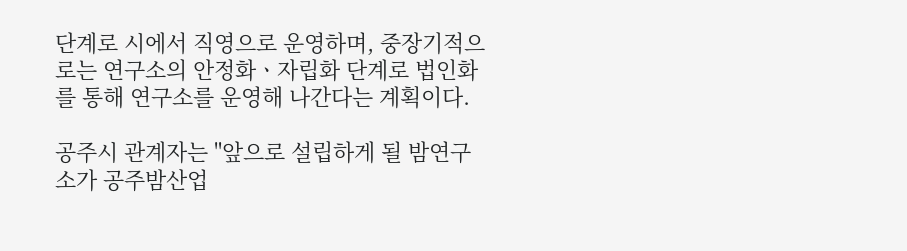단계로 시에서 직영으로 운영하며, 중장기적으로는 연구소의 안정화ㆍ자립화 단계로 법인화를 통해 연구소를 운영해 나간다는 계획이다.

공주시 관계자는 "앞으로 설립하게 될 밤연구소가 공주밤산업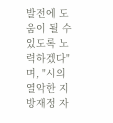발전에 도움이 될 수 있도록 노력하겠다"며, "시의 열악한 지방재정 자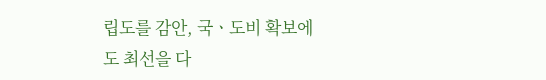립도를 감안, 국ㆍ도비 확보에도 최선을 다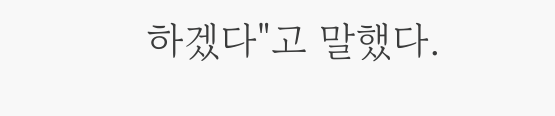하겠다"고 말했다.